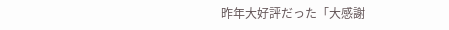昨年大好評だった「大感謝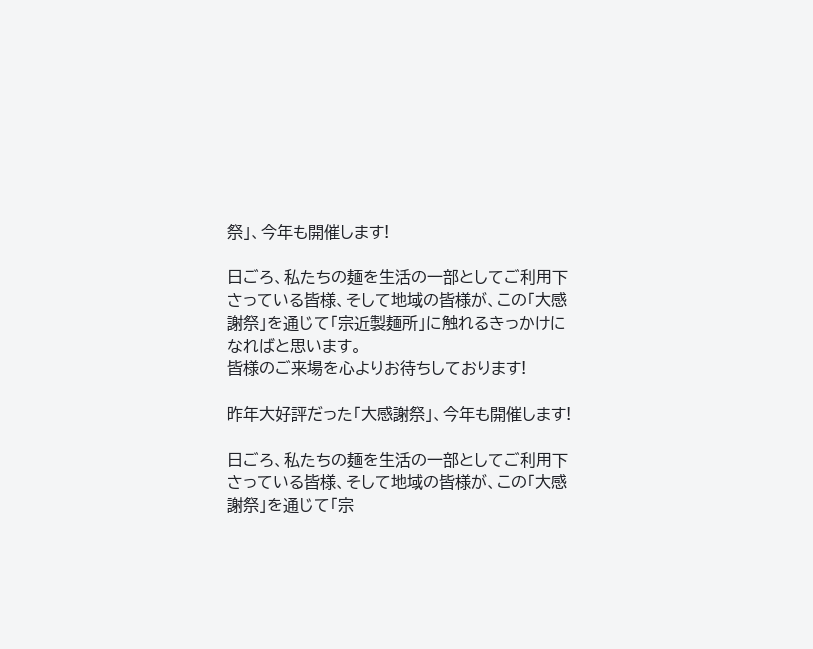祭」、今年も開催します!

日ごろ、私たちの麺を生活の一部としてご利用下さっている皆様、そして地域の皆様が、この「大感謝祭」を通じて「宗近製麺所」に触れるきっかけになればと思います。
皆様のご来場を心よりお待ちしております!

昨年大好評だった「大感謝祭」、今年も開催します!

日ごろ、私たちの麺を生活の一部としてご利用下さっている皆様、そして地域の皆様が、この「大感謝祭」を通じて「宗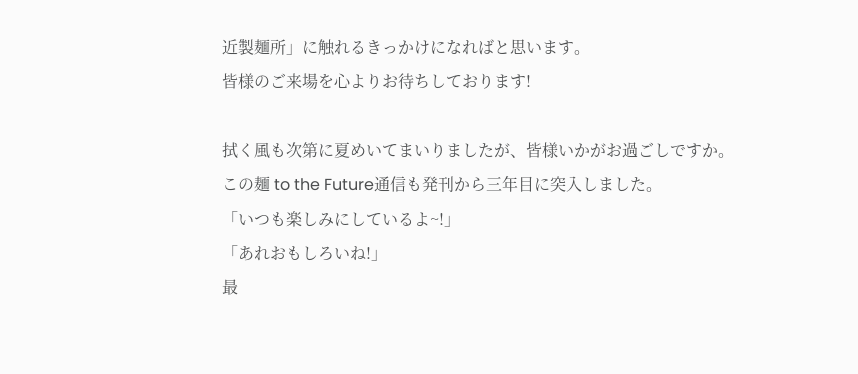近製麺所」に触れるきっかけになればと思います。
皆様のご来場を心よりお待ちしております!

拭く風も次第に夏めいてまいりましたが、皆様いかがお過ごしですか。
この麺 to the Future通信も発刊から三年目に突入しました。
「いつも楽しみにしているよ~!」
「あれおもしろいね!」
最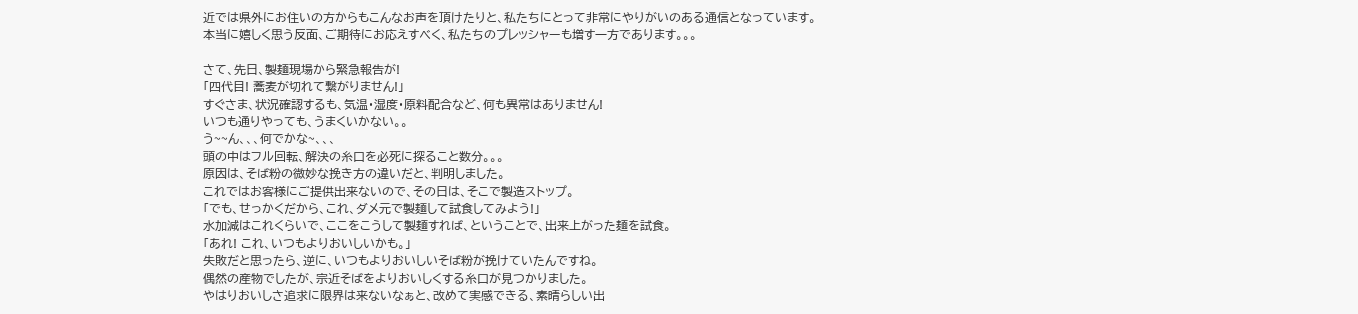近では県外にお住いの方からもこんなお声を頂けたりと、私たちにとって非常にやりがいのある通信となっています。
本当に嬉しく思う反面、ご期待にお応えすべく、私たちのプレッシャーも増す一方であります。。。

さて、先日、製麺現場から緊急報告が!
「四代目! 蕎麦が切れて繋がりません!」
すぐさま、状況確認するも、気温・湿度・原料配合など、何も異常はありません!
いつも通りやっても、うまくいかない。。
う~~ん、、、何でかな~、、、
頭の中はフル回転、解決の糸口を必死に探ること数分。。。
原因は、そば粉の微妙な挽き方の違いだと、判明しました。
これではお客様にご提供出来ないので、その日は、そこで製造ストップ。
「でも、せっかくだから、これ、ダメ元で製麺して試食してみよう!」
水加減はこれくらいで、ここをこうして製麺すれば、ということで、出来上がった麺を試食。
「あれ! これ、いつもよりおいしいかも。」
失敗だと思ったら、逆に、いつもよりおいしいそば粉が挽けていたんですね。
偶然の産物でしたが、宗近そばをよりおいしくする糸口が見つかりました。
やはりおいしさ追求に限界は来ないなぁと、改めて実感できる、素晴らしい出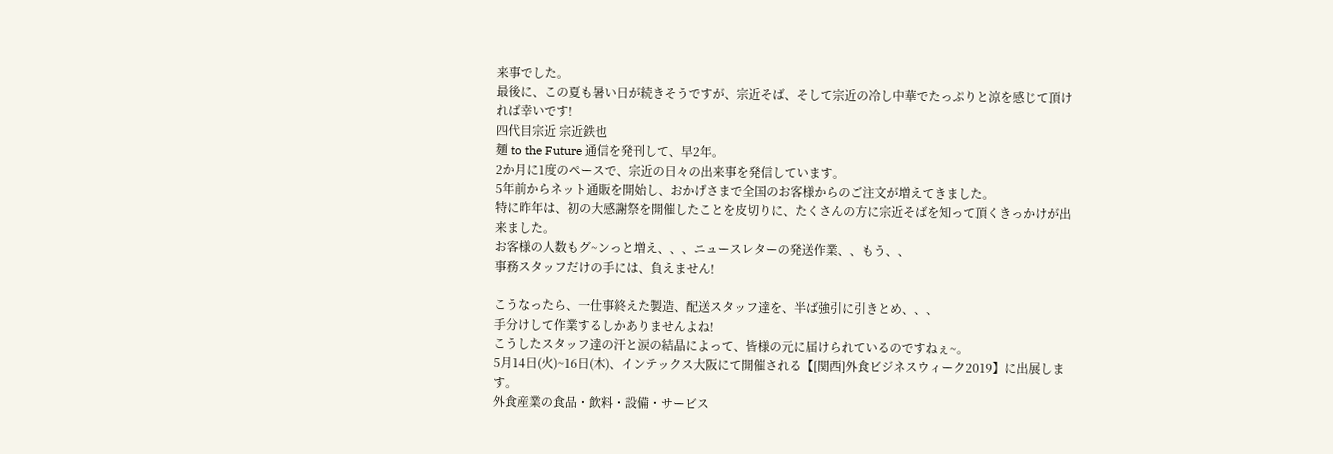来事でした。
最後に、この夏も暑い日が続きそうですが、宗近そば、そして宗近の冷し中華でたっぷりと涼を感じて頂ければ幸いです!
四代目宗近 宗近鉄也
麺 to the Future 通信を発刊して、早2年。
2か月に1度のペースで、宗近の日々の出来事を発信しています。
5年前からネット通販を開始し、おかげさまで全国のお客様からのご注文が増えてきました。
特に昨年は、初の大感謝祭を開催したことを皮切りに、たくさんの方に宗近そばを知って頂くきっかけが出来ました。
お客様の人数もグ~ンっと増え、、、ニュースレターの発送作業、、もう、、
事務スタッフだけの手には、負えません!

こうなったら、一仕事終えた製造、配送スタッフ達を、半ば強引に引きとめ、、、
手分けして作業するしかありませんよね!
こうしたスタッフ達の汗と涙の結晶によって、皆様の元に届けられているのですねぇ~。
5月14日(火)~16日(木)、インテックス大阪にて開催される【[関西]外食ビジネスウィーク2019】に出展します。
外食産業の食品・飲料・設備・サービス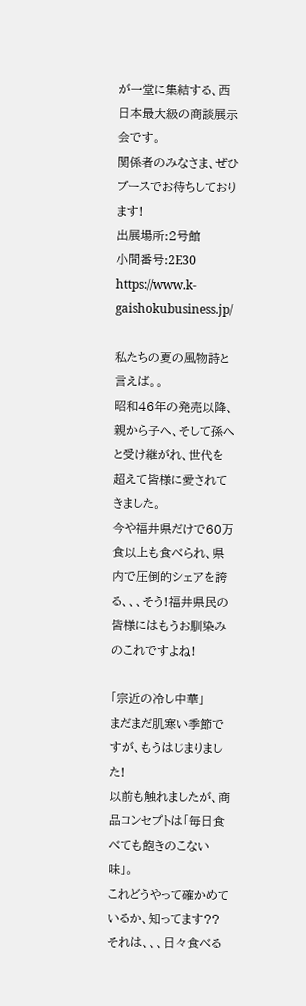が一堂に集結する、西日本最大級の商談展示会です。
関係者のみなさま、ぜひブースでお待ちしております!
出展場所:2号館
小間番号:2E30
https://www.k-gaishokubusiness.jp/

私たちの夏の風物詩と言えば。。
昭和46年の発売以降、親から子へ、そして孫へと受け継がれ、世代を超えて皆様に愛されてきました。
今や福井県だけで60万食以上も食べられ、県内で圧倒的シェアを誇る、、、そう!福井県民の皆様にはもうお馴染みのこれですよね!

「宗近の冷し中華」
まだまだ肌寒い季節ですが、もうはじまりました!
以前も触れましたが、商品コンセプトは「毎日食べても飽きのこない味」。
これどうやって確かめているか、知ってます??
それは、、、日々食べる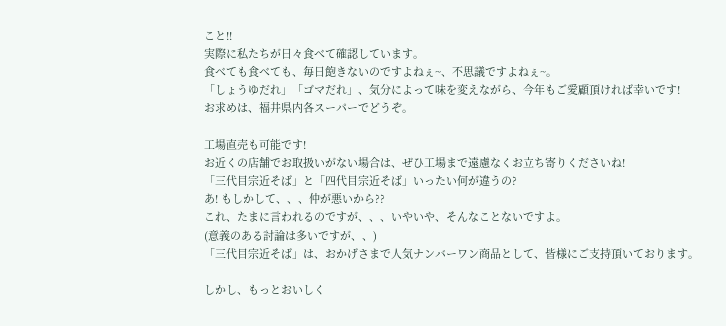こと!!
実際に私たちが日々食べて確認しています。
食べても食べても、毎日飽きないのですよねぇ~、不思議ですよねぇ~。
「しょうゆだれ」「ゴマだれ」、気分によって味を変えながら、今年もご愛顧頂ければ幸いです!
お求めは、福井県内各スーパーでどうぞ。

工場直売も可能です!
お近くの店舗でお取扱いがない場合は、ぜひ工場まで遠慮なくお立ち寄りくださいね!
「三代目宗近そば」と「四代目宗近そば」いったい何が違うの?
あ! もしかして、、、仲が悪いから??
これ、たまに言われるのですが、、、いやいや、そんなことないですよ。
(意義のある討論は多いですが、、)
「三代目宗近そば」は、おかげさまで人気ナンバーワン商品として、皆様にご支持頂いております。

しかし、もっとおいしく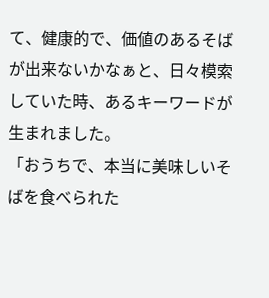て、健康的で、価値のあるそばが出来ないかなぁと、日々模索していた時、あるキーワードが生まれました。
「おうちで、本当に美味しいそばを食べられた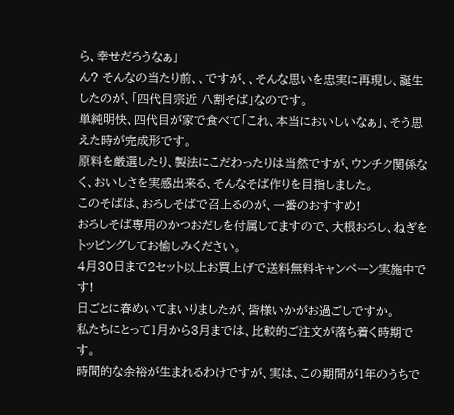ら、幸せだろうなぁ」
ん? そんなの当たり前、、ですが、、そんな思いを忠実に再現し、誕生したのが、「四代目宗近 八割そば」なのです。
単純明快、四代目が家で食べて「これ、本当においしいなぁ」、そう思えた時が完成形です。
原料を厳選したり、製法にこだわったりは当然ですが、ウンチク関係なく、おいしさを実感出来る、そんなそば作りを目指しました。
このそばは、おろしそばで召上るのが、一番のおすすめ!
おろしそば専用のかつおだしを付属してますので、大根おろし、ねぎをトッピングしてお愉しみください。
4月30日まで2セット以上お買上げで送料無料キャンペーン実施中です!
日ごとに春めいてまいりましたが、皆様いかがお過ごしですか。
私たちにとって1月から3月までは、比較的ご注文が落ち着く時期です。
時間的な余裕が生まれるわけですが、実は、この期間が1年のうちで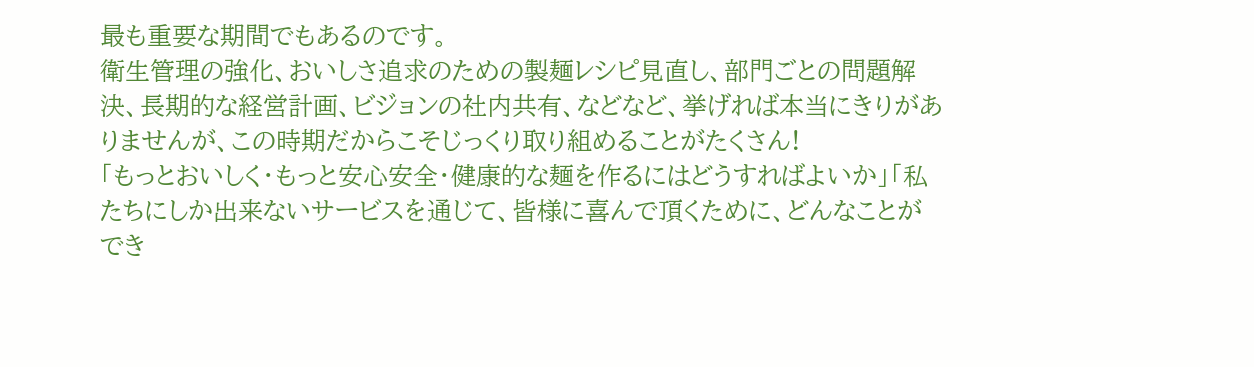最も重要な期間でもあるのです。
衛生管理の強化、おいしさ追求のための製麺レシピ見直し、部門ごとの問題解決、長期的な経営計画、ビジョンの社内共有、などなど、挙げれば本当にきりがありませんが、この時期だからこそじっくり取り組めることがたくさん!
「もっとおいしく・もっと安心安全・健康的な麺を作るにはどうすればよいか」「私たちにしか出来ないサービスを通じて、皆様に喜んで頂くために、どんなことができ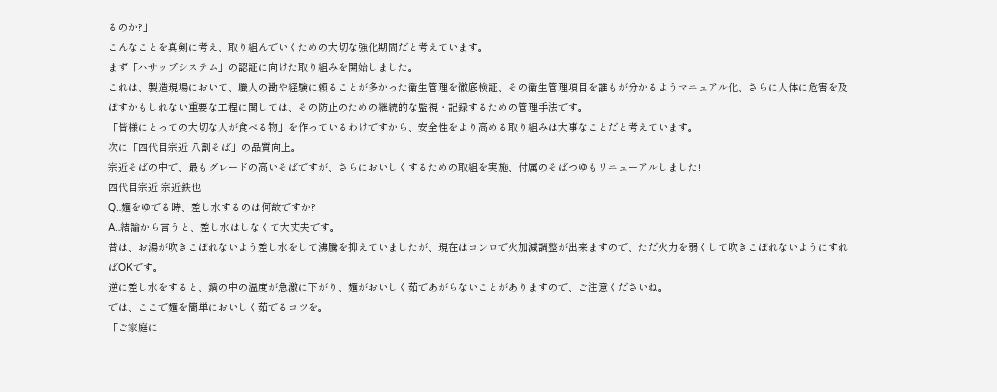るのか?」
こんなことを真剣に考え、取り組んでいくための大切な強化期間だと考えています。
まず「ハサップシステム」の認証に向けた取り組みを開始しました。
これは、製造現場において、職人の勘や経験に頼ることが多かった衛生管理を徹底検証、その衛生管理項目を誰もが分かるようマニュアル化、さらに人体に危害を及ぼすかもしれない重要な工程に関しては、その防止のための継続的な監視・記録するための管理手法です。
「皆様にとっての大切な人が食べる物」を作っているわけですから、安全性をより高める取り組みは大事なことだと考えています。
次に「四代目宗近 八割そば」の品質向上。
宗近そばの中で、最もグレードの高いそばですが、さらにおいしくするための取組を実施、付属のそばつゆもリニューアルしました!
四代目宗近 宗近鉄也
Q‥麺をゆでる時、差し水するのは何故ですか?
A‥結論から言うと、差し水はしなくて大丈夫です。
昔は、お湯が吹きこぼれないよう差し水をして沸騰を抑えていましたが、現在はコンロで火加減調整が出来ますので、ただ火力を弱くして吹きこぼれないようにすればOKです。
逆に差し水をすると、鍋の中の温度が急激に下がり、麺がおいしく茹であがらないことがありますので、ご注意くださいね。
では、ここで麺を簡単においしく茹でるコツを。
「ご家庭に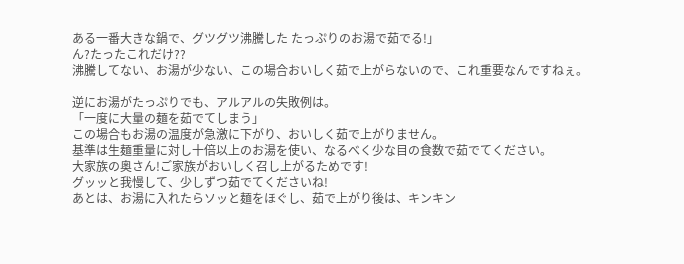ある一番大きな鍋で、グツグツ沸騰した たっぷりのお湯で茹でる!」
ん?たったこれだけ??
沸騰してない、お湯が少ない、この場合おいしく茹で上がらないので、これ重要なんですねぇ。

逆にお湯がたっぷりでも、アルアルの失敗例は。
「一度に大量の麺を茹でてしまう」
この場合もお湯の温度が急激に下がり、おいしく茹で上がりません。
基準は生麺重量に対し十倍以上のお湯を使い、なるべく少な目の食数で茹でてください。
大家族の奥さん!ご家族がおいしく召し上がるためです!
グッッと我慢して、少しずつ茹でてくださいね!
あとは、お湯に入れたらソッと麺をほぐし、茹で上がり後は、キンキン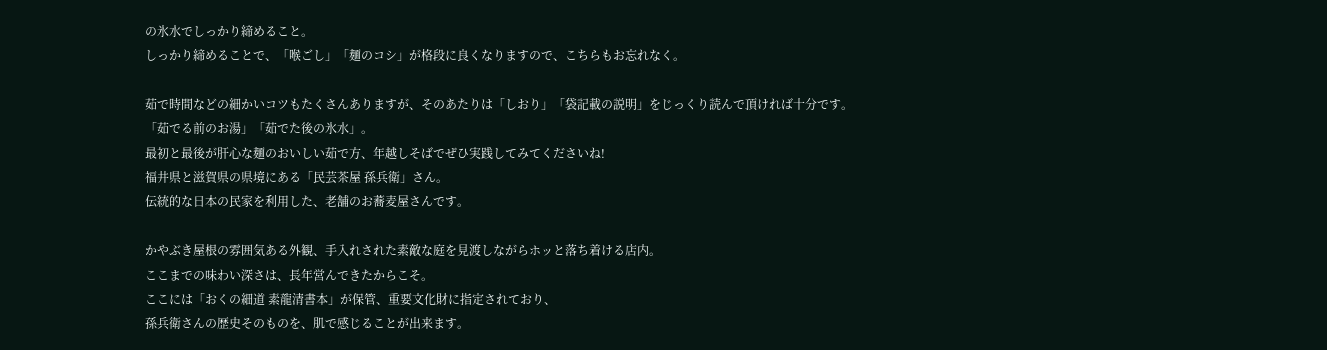の氷水でしっかり締めること。
しっかり締めることで、「喉ごし」「麺のコシ」が格段に良くなりますので、こちらもお忘れなく。

茹で時間などの細かいコツもたくさんありますが、そのあたりは「しおり」「袋記載の説明」をじっくり読んで頂ければ十分です。
「茹でる前のお湯」「茹でた後の氷水」。
最初と最後が肝心な麺のおいしい茹で方、年越しそばでぜひ実践してみてくださいね!
福井県と滋賀県の県境にある「民芸茶屋 孫兵衛」さん。
伝統的な日本の民家を利用した、老舗のお蕎麦屋さんです。

かやぶき屋根の雰囲気ある外観、手入れされた素敵な庭を見渡しながらホッと落ち着ける店内。
ここまでの味わい深さは、長年営んできたからこそ。
ここには「おくの細道 素龍清書本」が保管、重要文化財に指定されており、
孫兵衛さんの歴史そのものを、肌で感じることが出来ます。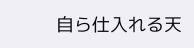自ら仕入れる天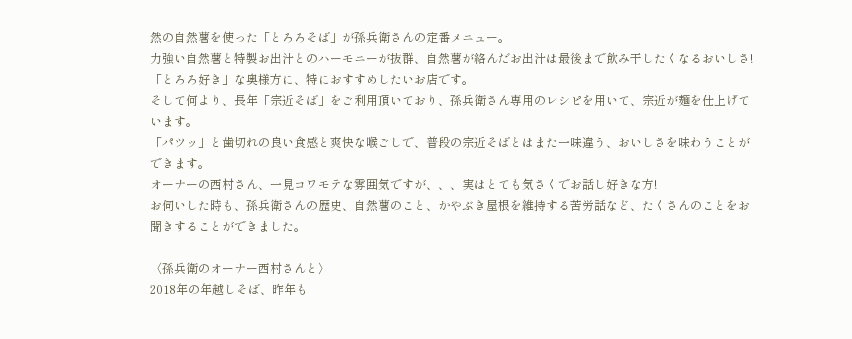然の自然薯を使った「とろろそば」が孫兵衛さんの定番メニュー。
力強い自然薯と特製お出汁とのハーモニーが抜群、自然薯が絡んだお出汁は最後まで飲み干したくなるおいしさ!
「とろろ好き」な奥様方に、特におすすめしたいお店です。
そして何より、長年「宗近そば」をご利用頂いており、孫兵衛さん専用のレシピを用いて、宗近が麺を仕上げています。
「パツッ」と歯切れの良い食感と爽快な喉ごしで、普段の宗近そばとはまた一味違う、おいしさを味わうことができます。
オーナーの西村さん、一見コワモテな雰囲気ですが、、、実はとても気さくでお話し好きな方!
お伺いした時も、孫兵衛さんの歴史、自然薯のこと、かやぶき屋根を維持する苦労話など、たくさんのことをお聞きすることができました。

〈孫兵衛のオーナー西村さんと〉
2018年の年越しそば、昨年も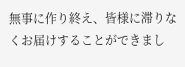無事に作り終え、皆様に滞りなくお届けすることができまし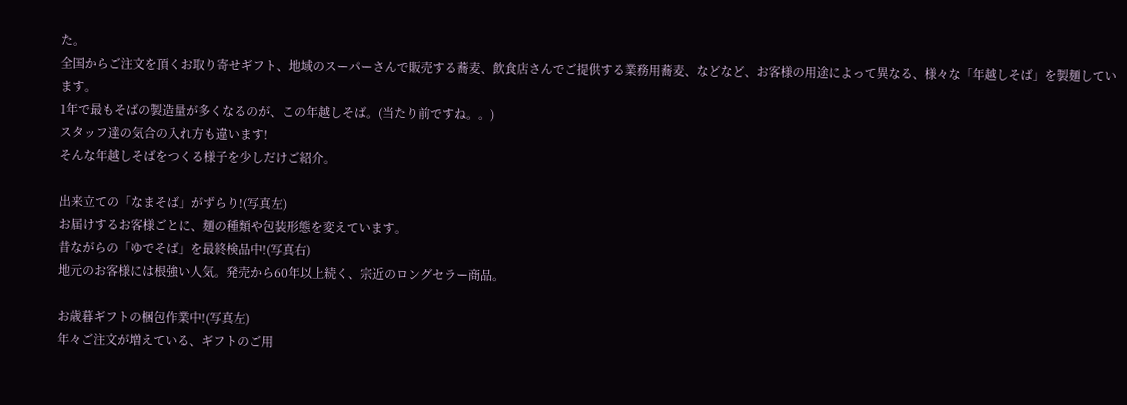た。
全国からご注文を頂くお取り寄せギフト、地域のスーパーさんで販売する蕎麦、飲食店さんでご提供する業務用蕎麦、などなど、お客様の用途によって異なる、様々な「年越しそば」を製麺しています。
1年で最もそばの製造量が多くなるのが、この年越しそば。(当たり前ですね。。)
スタッフ達の気合の入れ方も違います!
そんな年越しそばをつくる様子を少しだけご紹介。

出来立ての「なまそば」がずらり!(写真左)
お届けするお客様ごとに、麺の種類や包装形態を変えています。
昔ながらの「ゆでそば」を最終検品中!(写真右)
地元のお客様には根強い人気。発売から60年以上続く、宗近のロングセラー商品。

お歳暮ギフトの梱包作業中!(写真左)
年々ご注文が増えている、ギフトのご用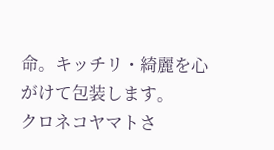命。キッチリ・綺麗を心がけて包装します。
クロネコヤマトさ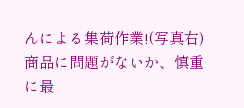んによる集荷作業!(写真右)
商品に問題がないか、慎重に最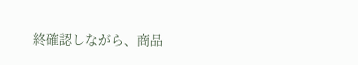終確認しながら、商品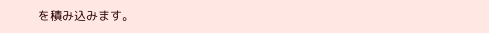を積み込みます。